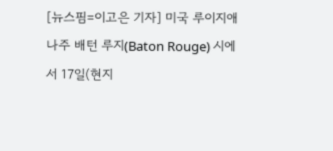[뉴스핌=이고은 기자] 미국 루이지애나주 배턴 루지(Baton Rouge) 시에서 17일(현지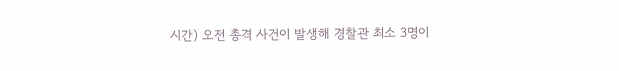시간) 오전 총격 사건이 발생해 경찰관 최소 3명이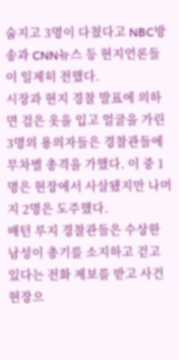숨지고 3명이 다쳤다고 NBC방송과 CNN뉴스 등 현지언론들이 일제히 전했다.
시장과 현지 경찰 발표에 의하면 검은 옷을 입고 얼굴을 가린 3명의 용의자들은 경찰관들에 무차별 총격을 가했다. 이 중 1명은 현장에서 사살됐지만 나머지 2명은 도주했다.
배턴 루지 경찰관들은 수상한 남성이 총기를 소지하고 걷고 있다는 전화 제보를 받고 사건 현장으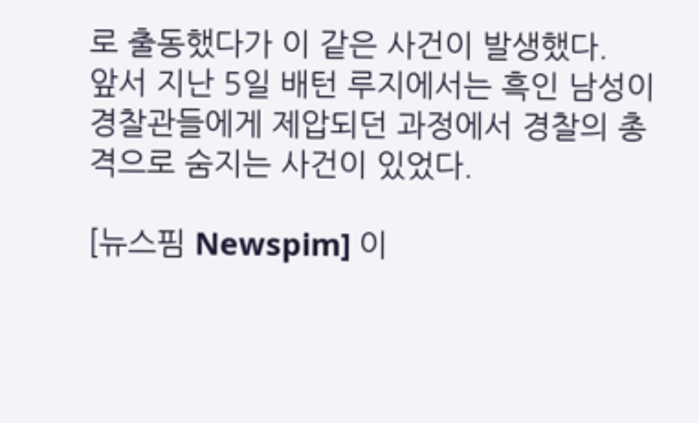로 출동했다가 이 같은 사건이 발생했다.
앞서 지난 5일 배턴 루지에서는 흑인 남성이 경찰관들에게 제압되던 과정에서 경찰의 총격으로 숨지는 사건이 있었다.

[뉴스핌 Newspim] 이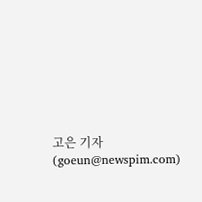고은 기자 (goeun@newspim.com)